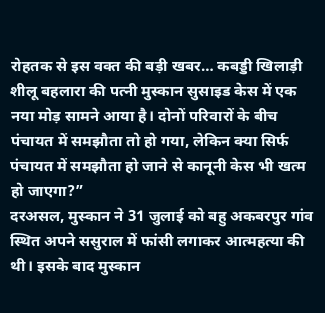रोहतक से इस वक्त की बड़ी खबर… कबड्डी खिलाड़ी शीलू बहलारा की पत्नी मुस्कान सुसाइड केस में एक नया मोड़ सामने आया है। दोनों परिवारों के बीच पंचायत में समझौता तो हो गया, लेकिन क्या सिर्फ पंचायत में समझौता हो जाने से कानूनी केस भी खत्म हो जाएगा?”
दरअसल, मुस्कान ने 31 जुलाई को बहु अकबरपुर गांव स्थित अपने ससुराल में फांसी लगाकर आत्महत्या की थी। इसके बाद मुस्कान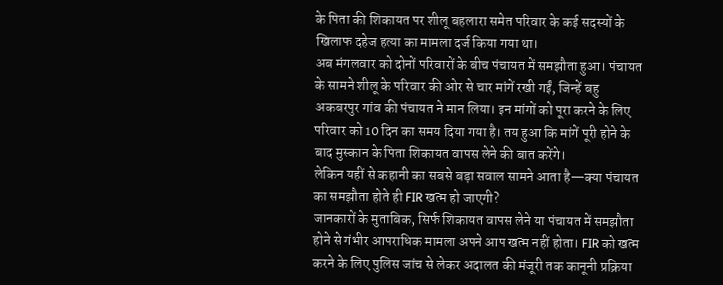के पिता की शिकायत पर शीलू बहलारा समेत परिवार के कई सदस्यों के खिलाफ दहेज हत्या का मामला दर्ज किया गया था।
अब मंगलवार को दोनों परिवारों के बीच पंचायत में समझौता हुआ। पंचायत के सामने शीलू के परिवार की ओर से चार मांगें रखी गईं, जिन्हें बहु अकबरपुर गांव की पंचायत ने मान लिया। इन मांगों को पूरा करने के लिए परिवार को 10 दिन का समय दिया गया है। तय हुआ कि मांगें पूरी होने के बाद मुस्कान के पिता शिकायत वापस लेने की बात करेंगे।
लेकिन यहीं से कहानी का सबसे बड़ा सवाल सामने आता है—क्या पंचायत का समझौता होते ही FIR खत्म हो जाएगी?
जानकारों के मुताबिक, सिर्फ शिकायत वापस लेने या पंचायत में समझौता होने से गंभीर आपराधिक मामला अपने आप खत्म नहीं होता। FIR को खत्म करने के लिए पुलिस जांच से लेकर अदालत की मंजूरी तक कानूनी प्रक्रिया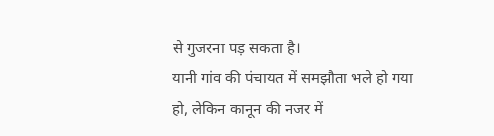से गुजरना पड़ सकता है।
यानी गांव की पंचायत में समझौता भले हो गया हो, लेकिन कानून की नजर में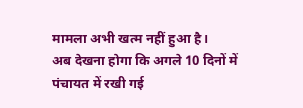मामला अभी खत्म नहीं हुआ है।
अब देखना होगा कि अगले 10 दिनों में पंचायत में रखी गई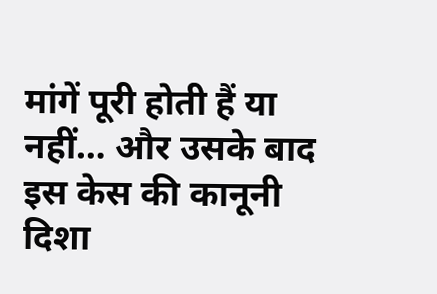मांगें पूरी होती हैं या नहीं… और उसके बाद इस केस की कानूनी दिशा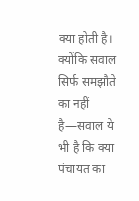क्या होती है।
क्योंकि सवाल सिर्फ समझौते का नहीं है—सवाल ये भी है कि क्या पंचायत का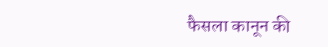फैसला कानून की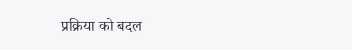प्रक्रिया को बदल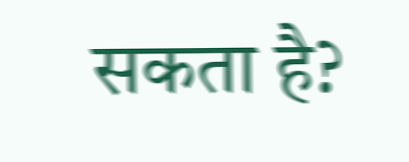सकता है?